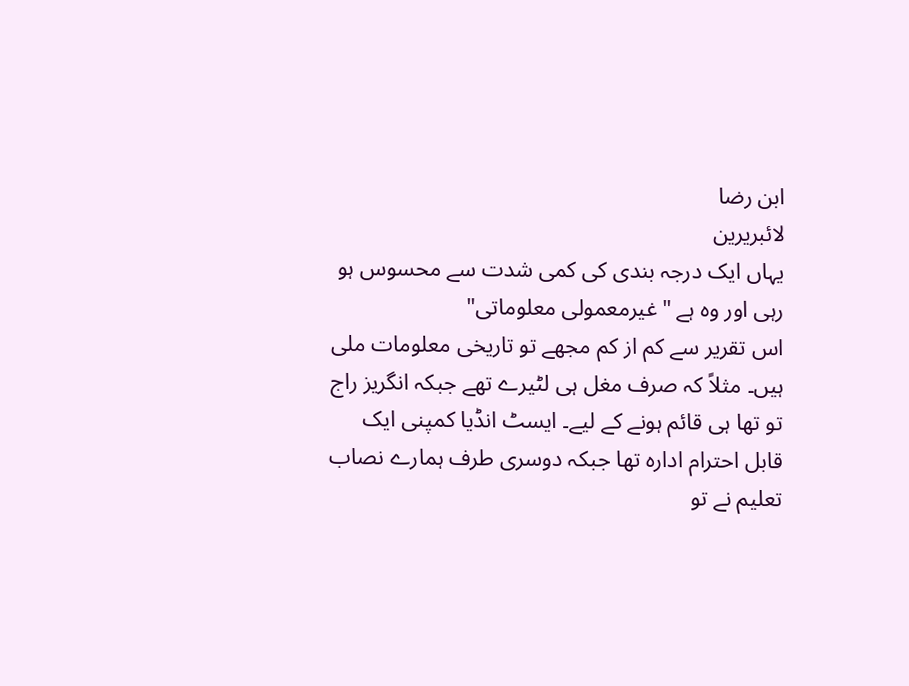ابن رضا
لائبریرین
یہاں ایک درجہ بندی کی کمی شدت سے محسوس ہو رہی اور وہ ہے "غیرمعمولی معلوماتی"
اس تقریر سے کم از کم مجھے تو تاریخی معلومات ملی ہیں۔ مثلاً کہ صرف مغل ہی لٹیرے تھے جبکہ انگریز راج تو تھا ہی قائم ہونے کے لیے۔ ایسٹ انڈیا کمپنی ایک قابل احترام ادارہ تھا جبکہ دوسری طرف ہمارے نصاب تعلیم نے تو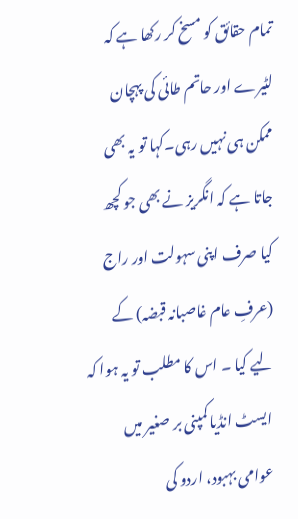تمام حقائق کو مسخ کر رکھا ہے کہ لٹیرے اور حاتم طائی کی پہچان ممکن ہی نہیں رہی۔کہا تو یہ بھی جاتا ہے کہ انگریز نے بھی جو کچھ کیا صرف اپنی سہولت اور راج (عرفِ عام غاصبانہ قبضہ) کے لیے کیا ۔ اس کا مطلب تو یہ ہوا کہ ایسٹ انڈیا کمپنی بر صغیر میں عوامی بہبود، اردو کی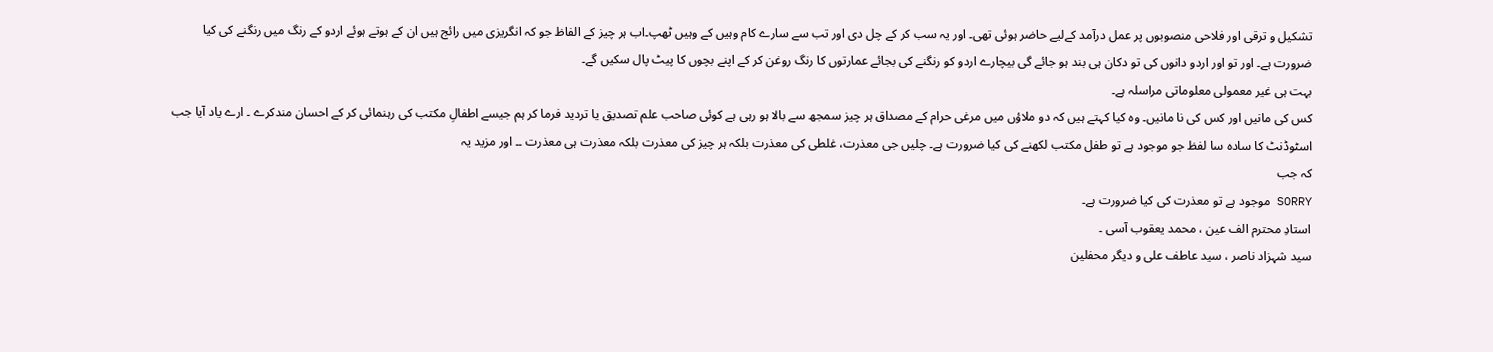تشکیل و ترقی اور فلاحی منصوبوں پر عمل درآمد کےلیے حاضر ہوئی تھی۔ اور یہ سب کر کے چل دی اور تب سے سارے کام وہیں کے وہیں ٹھپ۔اب ہر چیز کے الفاظ جو کہ انگریزی میں رائج ہیں ان کے ہوتے ہوئے اردو کے رنگ میں رنگنے کی کیا ضرورت ہے۔ اور تو اور اردو دانوں کی تو دکان ہی بند ہو جائے گی بیچارے اردو کو رنگنے کی بجائے عمارتوں کا رنگ روغن کر کے اپنے بچوں کا پیٹ پال سکیں گے۔
بہت ہی غیر معمولی معلوماتی مراسلہ ہے۔
کس کی مانیں اور کس کی نا مانیں۔ وہ کیا کہتے ہیں کہ دو ملاؤں میں مرغی حرام کے مصداق ہر چیز سمجھ سے بالا ہو رہی ہے کوئی صاحب علم تصدیق یا تردید فرما کر ہم جیسے اطفالِ مکتب کی رہنمائی کر کے احسان مندکرے ۔ ارے یاد آیا جب اسٹوڈنٹ کا سادہ سا لفظ جو موجود ہے تو طفل مکتب لکھنے کی کیا ضرورت ہے۔ چلیں جی معذرت، غلطی کی معذرت بلکہ ہر چیز کی معذرت بلکہ معذرت ہی معذرت ۔۔ اور مزید یہ
کہ جب
SORRY موجود ہے تو معذرت کی کیا ضرورت ہے۔
استادِ محترم الف عین ، محمد یعقوب آسی ۔
سید شہزاد ناصر ، سید عاطف علی و دیگر محفلین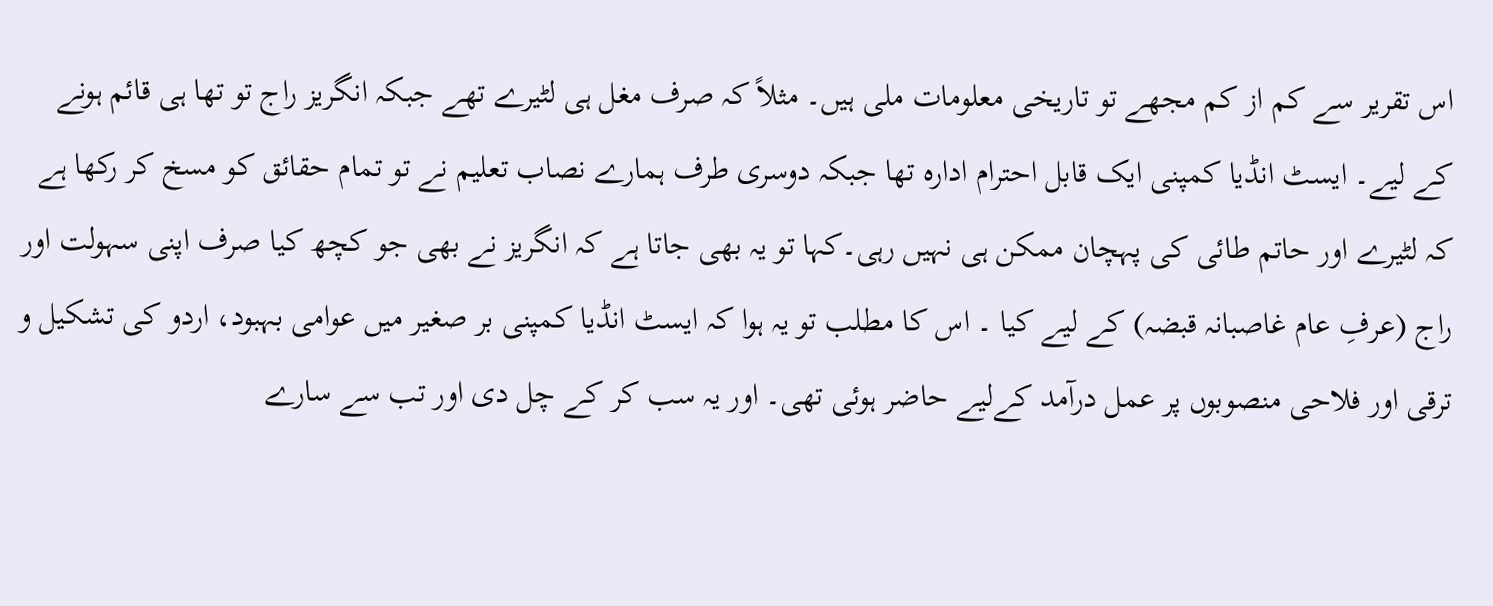اس تقریر سے کم از کم مجھے تو تاریخی معلومات ملی ہیں۔ مثلاً کہ صرف مغل ہی لٹیرے تھے جبکہ انگریز راج تو تھا ہی قائم ہونے کے لیے۔ ایسٹ انڈیا کمپنی ایک قابل احترام ادارہ تھا جبکہ دوسری طرف ہمارے نصاب تعلیم نے تو تمام حقائق کو مسخ کر رکھا ہے کہ لٹیرے اور حاتم طائی کی پہچان ممکن ہی نہیں رہی۔کہا تو یہ بھی جاتا ہے کہ انگریز نے بھی جو کچھ کیا صرف اپنی سہولت اور راج (عرفِ عام غاصبانہ قبضہ) کے لیے کیا ۔ اس کا مطلب تو یہ ہوا کہ ایسٹ انڈیا کمپنی بر صغیر میں عوامی بہبود، اردو کی تشکیل و ترقی اور فلاحی منصوبوں پر عمل درآمد کےلیے حاضر ہوئی تھی۔ اور یہ سب کر کے چل دی اور تب سے سارے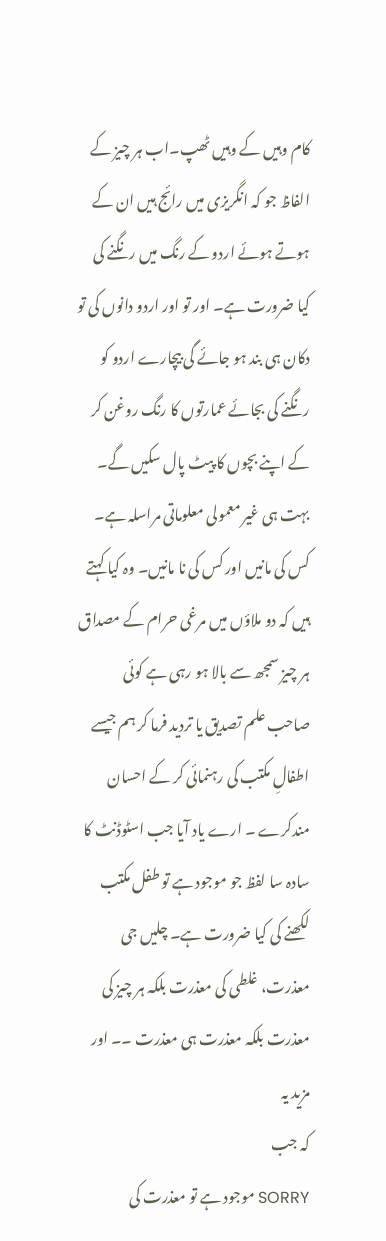کام وہیں کے وہیں ٹھپ۔اب ہر چیز کے الفاظ جو کہ انگریزی میں رائج ہیں ان کے ہوتے ہوئے اردو کے رنگ میں رنگنے کی کیا ضرورت ہے۔ اور تو اور اردو دانوں کی تو دکان ہی بند ہو جائے گی بیچارے اردو کو رنگنے کی بجائے عمارتوں کا رنگ روغن کر کے اپنے بچوں کا پیٹ پال سکیں گے۔
بہت ہی غیر معمولی معلوماتی مراسلہ ہے۔
کس کی مانیں اور کس کی نا مانیں۔ وہ کیا کہتے ہیں کہ دو ملاؤں میں مرغی حرام کے مصداق ہر چیز سمجھ سے بالا ہو رہی ہے کوئی صاحب علم تصدیق یا تردید فرما کر ہم جیسے اطفالِ مکتب کی رہنمائی کر کے احسان مندکرے ۔ ارے یاد آیا جب اسٹوڈنٹ کا سادہ سا لفظ جو موجود ہے تو طفل مکتب لکھنے کی کیا ضرورت ہے۔ چلیں جی معذرت، غلطی کی معذرت بلکہ ہر چیز کی معذرت بلکہ معذرت ہی معذرت ۔۔ اور مزید یہ
کہ جب
SORRY موجود ہے تو معذرت کی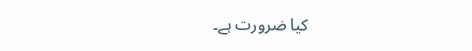کیا ضرورت ہے۔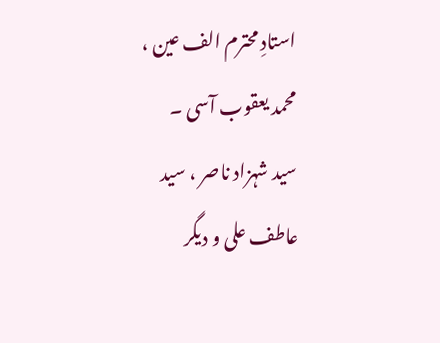استادِ محترم الف عین ، محمد یعقوب آسی ۔
سید شہزاد ناصر ، سید عاطف علی و دیگر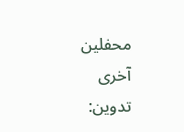محفلین
آخری تدوین: